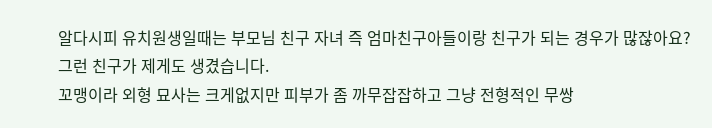알다시피 유치원생일때는 부모님 친구 자녀 즉 엄마친구아들이랑 친구가 되는 경우가 많잖아요? 그런 친구가 제게도 생겼습니다.
꼬맹이라 외형 묘사는 크게없지만 피부가 좀 까무잡잡하고 그냥 전형적인 무쌍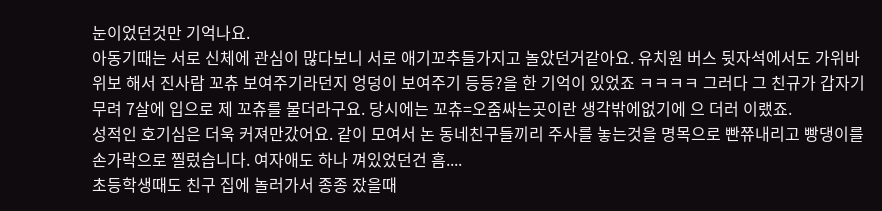눈이었던것만 기억나요.
아동기때는 서로 신체에 관심이 많다보니 서로 애기꼬추들가지고 놀았던거같아요. 유치원 버스 뒷자석에서도 가위바위보 해서 진사람 꼬츄 보여주기라던지 엉덩이 보여주기 등등?을 한 기억이 있었죠 ㅋㅋㅋㅋ 그러다 그 친규가 갑자기 무려 7살에 입으로 제 꼬츄를 물더라구요. 당시에는 꼬츄=오줌싸는곳이란 생각밖에없기에 으 더러 이랬죠.
성적인 호기심은 더욱 커져만갔어요. 같이 모여서 논 동네친구들끼리 주사를 놓는것을 명목으로 빤쮸내리고 빵댕이를 손가락으로 찔렀습니다. 여자애도 하나 껴있었던건 흠....
초등학생때도 친구 집에 놀러가서 종종 잤을때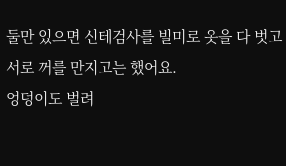둘만 있으면 신테검사를 빌미로 옷을 다 벗고 서로 꺼를 만지고는 했어요.
엉덩이도 벌려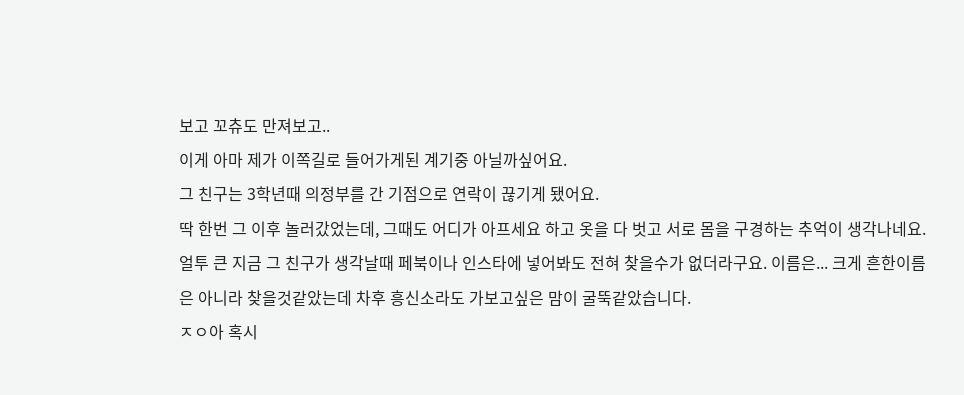보고 꼬츄도 만져보고..
이게 아마 제가 이쪽길로 들어가게된 계기중 아닐까싶어요.
그 친구는 3학년때 의정부를 간 기점으로 연락이 끊기게 됐어요.
딱 한번 그 이후 놀러갔었는데, 그때도 어디가 아프세요 하고 옷을 다 벗고 서로 몸을 구경하는 추억이 생각나네요.
얼투 큰 지금 그 친구가 생각날때 페북이나 인스타에 넣어봐도 전혀 찾을수가 없더라구요. 이름은... 크게 흔한이름은 아니라 찾을것같았는데 차후 흥신소라도 가보고싶은 맘이 굴뚝같았습니다.
ㅈㅇ아 혹시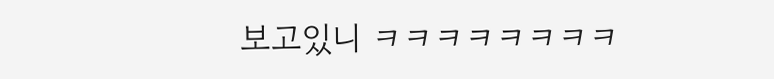보고있니 ㅋㅋㅋㅋㅋㅋㅋㅋ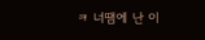ㅋ 너땜에 난 이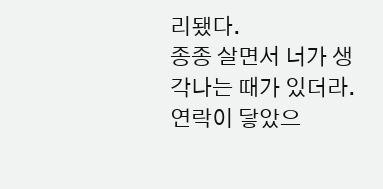리됐다.
종종 살면서 너가 생각나는 때가 있더라. 연락이 닿았으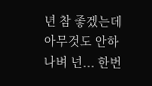년 참 좋겠는데 아무것도 안하나벼 넌... 한번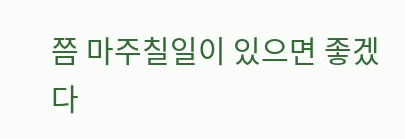쯤 마주칠일이 있으면 좋겠다